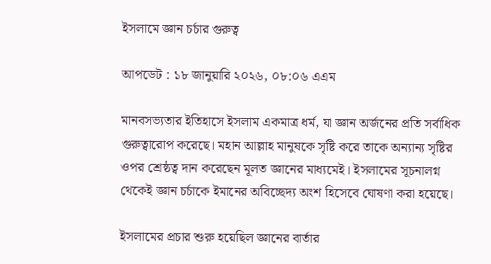ইসলামে জ্ঞান চর্চার গুরুত্ব

আপডেট : ১৮ জানুয়ারি ২০২৬, ০৮:০৬ এএম

মানবসভ্যতার ইতিহাসে ইসলাম একমাত্র ধর্ম, যা জ্ঞান অর্জনের প্রতি সর্বাধিক গুরুত্বারোপ করেছে। মহান আল্লাহ মানুষকে সৃষ্টি করে তাকে অন্যান্য সৃষ্টির ওপর শ্রেষ্ঠত্ব দান করেছেন মূলত জ্ঞানের মাধ্যমেই। ইসলামের সূচনালগ্ন থেকেই জ্ঞান চর্চাকে ইমানের অবিচ্ছেদ্য অংশ হিসেবে ঘোষণা করা হয়েছে।

ইসলামের প্রচার শুরু হয়েছিল জ্ঞানের বার্তার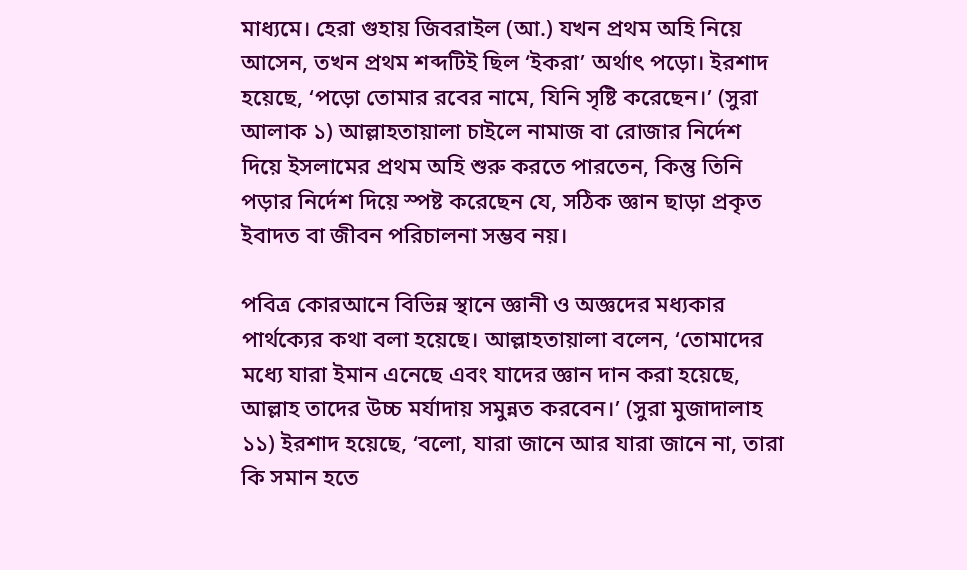মাধ্যমে। হেরা গুহায় জিবরাইল (আ.) যখন প্রথম অহি নিয়ে আসেন, তখন প্রথম শব্দটিই ছিল ‘ইকরা’ অর্থাৎ পড়ো। ইরশাদ হয়েছে, ‘পড়ো তোমার রবের নামে, যিনি সৃষ্টি করেছেন।’ (সুরা আলাক ১) আল্লাহতায়ালা চাইলে নামাজ বা রোজার নির্দেশ দিয়ে ইসলামের প্রথম অহি শুরু করতে পারতেন, কিন্তু তিনি পড়ার নির্দেশ দিয়ে স্পষ্ট করেছেন যে, সঠিক জ্ঞান ছাড়া প্রকৃত ইবাদত বা জীবন পরিচালনা সম্ভব নয়।

পবিত্র কোরআনে বিভিন্ন স্থানে জ্ঞানী ও অজ্ঞদের মধ্যকার পার্থক্যের কথা বলা হয়েছে। আল্লাহতায়ালা বলেন, ‘তোমাদের মধ্যে যারা ইমান এনেছে এবং যাদের জ্ঞান দান করা হয়েছে, আল্লাহ তাদের উচ্চ মর্যাদায় সমুন্নত করবেন।’ (সুরা মুজাদালাহ ১১) ইরশাদ হয়েছে, ‘বলো, যারা জানে আর যারা জানে না, তারা কি সমান হতে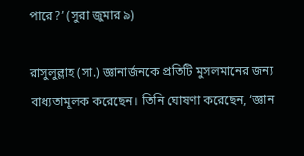পারে?’ (সুরা জুমার ৯)

রাসুলুল্লাহ (সা.) জ্ঞানার্জনকে প্রতিটি মুসলমানের জন্য বাধ্যতামূলক করেছেন। তিনি ঘোষণা করেছেন, ‘জ্ঞান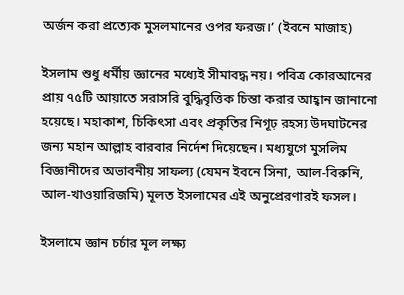অর্জন করা প্রত্যেক মুসলমানের ওপর ফরজ।’ (ইবনে মাজাহ)

ইসলাম শুধু ধর্মীয় জ্ঞানের মধ্যেই সীমাবদ্ধ নয়। পবিত্র কোরআনের প্রায় ৭৫টি আয়াতে সরাসরি বুদ্ধিবৃত্তিক চিন্তা করার আহ্বান জানানো হয়েছে। মহাকাশ, চিকিৎসা এবং প্রকৃতির নিগূঢ় রহস্য উদঘাটনের জন্য মহান আল্লাহ বারবার নির্দেশ দিয়েছেন। মধ্যযুগে মুসলিম বিজ্ঞানীদের অভাবনীয় সাফল্য (যেমন ইবনে সিনা, আল-বিরুনি, আল-খাওয়ারিজমি) মূলত ইসলামের এই অনুপ্রেরণারই ফসল।

ইসলামে জ্ঞান চর্চার মূল লক্ষ্য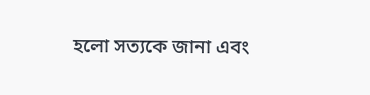হলো সত্যকে জানা এবং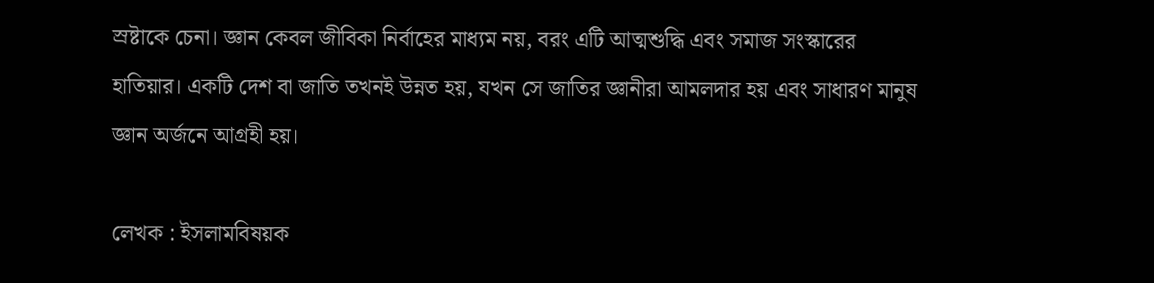স্রষ্টাকে চেনা। জ্ঞান কেবল জীবিকা নির্বাহের মাধ্যম নয়, বরং এটি আত্মশুদ্ধি এবং সমাজ সংস্কারের হাতিয়ার। একটি দেশ বা জাতি তখনই উন্নত হয়, যখন সে জাতির জ্ঞানীরা আমলদার হয় এবং সাধারণ মানুষ জ্ঞান অর্জনে আগ্রহী হয়।

লেখক : ইসলামবিষয়ক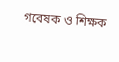গবেষক ও শিক্ষক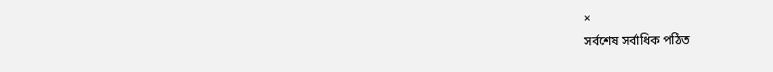×
সর্বশেষ সর্বাধিক পঠিত